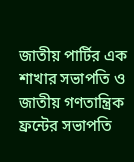জাতীয় পার্টির এক শাখার সভাপতি ও জাতীয় গণতান্ত্রিক ফ্রন্টের সভাপতি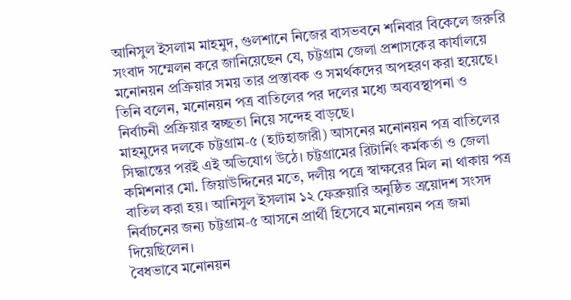আনিসুল ইসলাম মাহমুদ, গুলশানে নিজের বাসভবনে শনিবার বিকেলে জরুরি সংবাদ সম্মেলন করে জানিয়েছেন যে, চট্টগ্রাম জেলা প্রশাসকের কার্যালয়ে মনোনয়ন প্রক্রিয়ার সময় তার প্রস্তাবক ও সমর্থকদের অপহরণ করা হয়েছে। তিনি বলেন, মনোনয়ন পত্র বাতিলের পর দলের মধ্যে অব্যবস্থাপনা ও নির্বাচনী প্রক্রিয়ার স্বচ্ছতা নিয়ে সন্দেহ বাড়ছে।
মাহমুদের দলকে চট্টগ্রাম‑৫ (হাটহাজারী) আসনের মনোনয়ন পত্র বাতিলের সিদ্ধান্তের পরই এই অভিযোগ উঠে। চট্টগ্রামের রিটার্নিং কর্মকর্তা ও জেলা কমিশনার মো. জিয়াউদ্দিনের মতে, দলীয় পত্রে স্বাক্ষরের মিল না থাকায় পত্র বাতিল করা হয়। আনিসুল ইসলাম ১২ ফেব্রুয়ারি অনুষ্ঠিত ত্রয়োদশ সংসদ নির্বাচনের জন্য চট্টগ্রাম‑৫ আসনে প্রার্থী হিসেবে মনোনয়ন পত্র জমা দিয়েছিলেন।
বৈধভাবে মনোনয়ন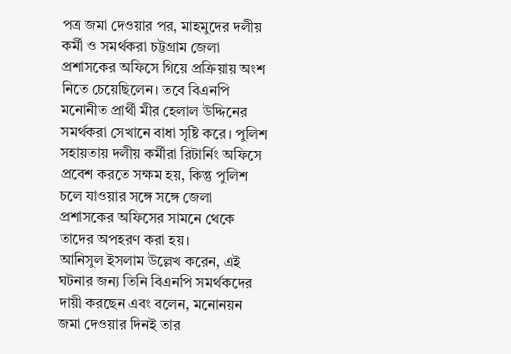পত্র জমা দেওয়ার পর, মাহমুদের দলীয় কর্মী ও সমর্থকরা চট্টগ্রাম জেলা প্রশাসকের অফিসে গিয়ে প্রক্রিয়ায় অংশ নিতে চেয়েছিলেন। তবে বিএনপি মনোনীত প্রার্থী মীর হেলাল উদ্দিনের সমর্থকরা সেখানে বাধা সৃষ্টি করে। পুলিশ সহায়তায় দলীয় কর্মীরা রিটার্নিং অফিসে প্রবেশ করতে সক্ষম হয়, কিন্তু পুলিশ চলে যাওয়ার সঙ্গে সঙ্গে জেলা প্রশাসকের অফিসের সামনে থেকে তাদের অপহরণ করা হয়।
আনিসুল ইসলাম উল্লেখ করেন, এই ঘটনার জন্য তিনি বিএনপি সমর্থকদের দায়ী করছেন এবং বলেন, মনোনয়ন জমা দেওয়ার দিনই তার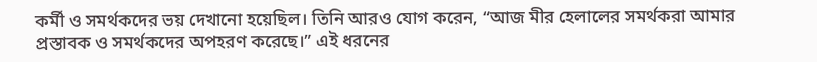কর্মী ও সমর্থকদের ভয় দেখানো হয়েছিল। তিনি আরও যোগ করেন, “আজ মীর হেলালের সমর্থকরা আমার প্রস্তাবক ও সমর্থকদের অপহরণ করেছে।” এই ধরনের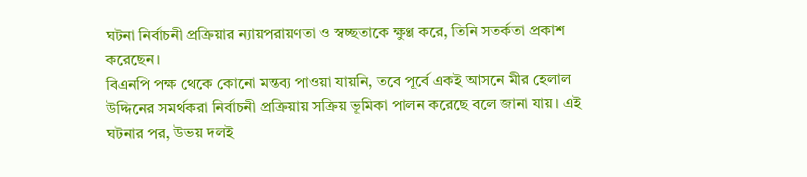ঘটনা নির্বাচনী প্রক্রিয়ার ন্যায়পরায়ণতা ও স্বচ্ছতাকে ক্ষুণ্ণ করে, তিনি সতর্কতা প্রকাশ করেছেন।
বিএনপি পক্ষ থেকে কোনো মন্তব্য পাওয়া যায়নি, তবে পূর্বে একই আসনে মীর হেলাল উদ্দিনের সমর্থকরা নির্বাচনী প্রক্রিয়ায় সক্রিয় ভূমিকা পালন করেছে বলে জানা যায়। এই ঘটনার পর, উভয় দলই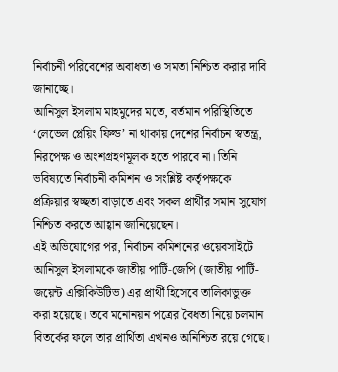নির্বাচনী পরিবেশের অবাধতা ও সমতা নিশ্চিত করার দাবি জানাচ্ছে।
আনিসুল ইসলাম মাহমুদের মতে, বর্তমান পরিস্থিতিতে ‘লেভেল প্লেয়িং ফিল্ড’ না থাকায় দেশের নির্বাচন স্বতন্ত্র, নিরপেক্ষ ও অংশগ্রহণমূলক হতে পারবে না। তিনি ভবিষ্যতে নির্বাচনী কমিশন ও সংশ্লিষ্ট কর্তৃপক্ষকে প্রক্রিয়ার স্বচ্ছতা বাড়াতে এবং সকল প্রার্থীর সমান সুযোগ নিশ্চিত করতে আহ্বান জানিয়েছেন।
এই অভিযোগের পর, নির্বাচন কমিশনের ওয়েবসাইটে আনিসুল ইসলামকে জাতীয় পার্টি‑জেপি (জাতীয় পার্টি-জয়েন্ট এক্সিকিউটিভ) এর প্রার্থী হিসেবে তালিকাভুক্ত করা হয়েছে। তবে মনোনয়ন পত্রের বৈধতা নিয়ে চলমান বিতর্কের ফলে তার প্রার্থিতা এখনও অনিশ্চিত রয়ে গেছে।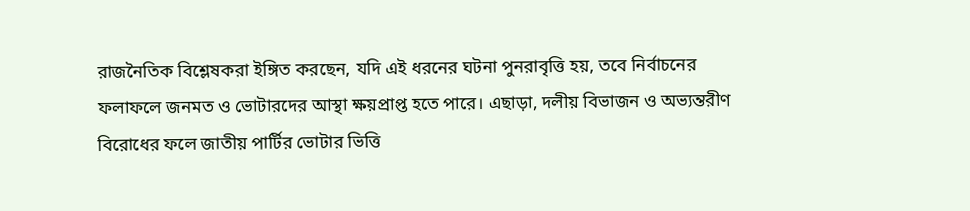রাজনৈতিক বিশ্লেষকরা ইঙ্গিত করছেন, যদি এই ধরনের ঘটনা পুনরাবৃত্তি হয়, তবে নির্বাচনের ফলাফলে জনমত ও ভোটারদের আস্থা ক্ষয়প্রাপ্ত হতে পারে। এছাড়া, দলীয় বিভাজন ও অভ্যন্তরীণ বিরোধের ফলে জাতীয় পার্টির ভোটার ভিত্তি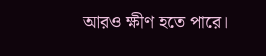আরও ক্ষীণ হতে পারে।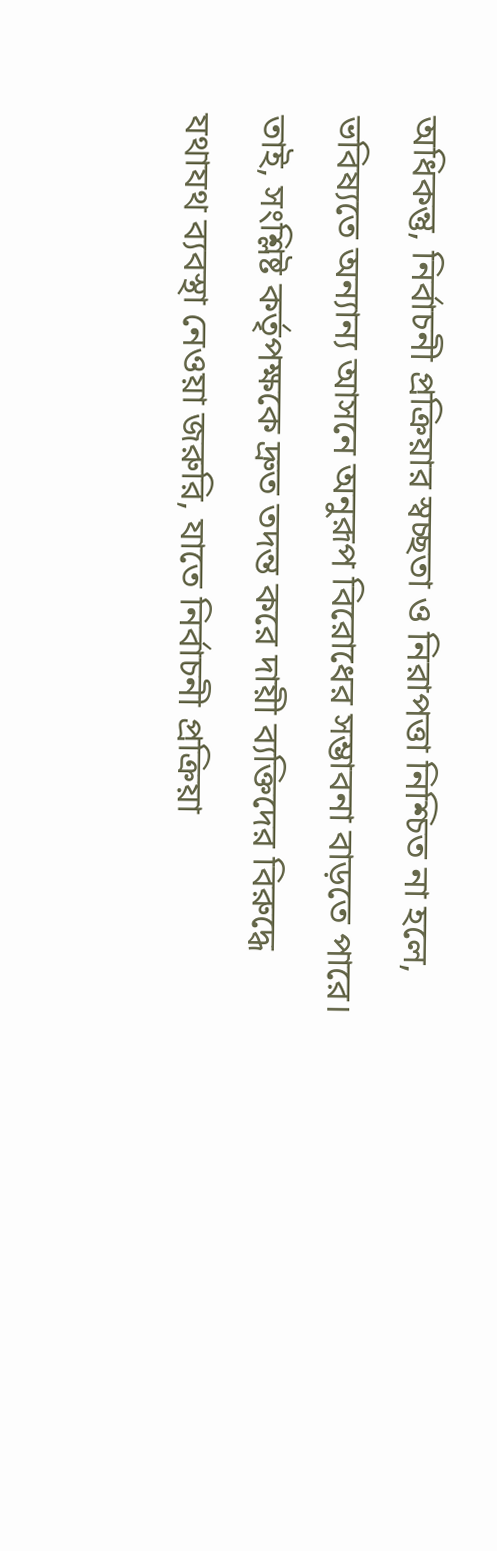অধিকন্তু, নির্বাচনী প্রক্রিয়ার স্বচ্ছতা ও নিরাপত্তা নিশ্চিত না হলে, ভবিষ্যতে অন্যান্য আসনে অনুরূপ বিরোধের সম্ভাবনা বাড়তে পারে। তাই, সংশ্লিষ্ট কর্তৃপক্ষকে দ্রুত তদন্ত করে দায়ী ব্যক্তিদের বিরুদ্ধে যথাযথ ব্যবস্থা নেওয়া জরুরি, যাতে নির্বাচনী প্রক্রিয়া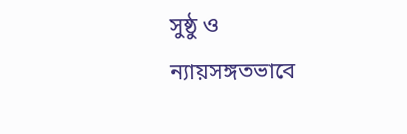সুষ্ঠু ও ন্যায়সঙ্গতভাবে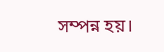সম্পন্ন হয়।